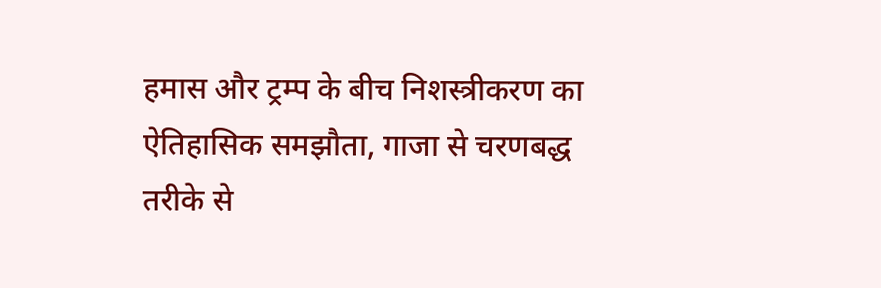हमास और ट्रम्प के बीच निशस्त्रीकरण का ऐतिहासिक समझौता, गाजा से चरणबद्ध तरीके से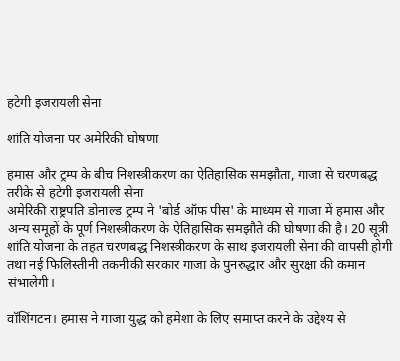हटेगी इजरायली सेना

शांति योजना पर अमेरिकी घोषणा

हमास और ट्रम्प के बीच निशस्त्रीकरण का ऐतिहासिक समझौता, गाजा से चरणबद्ध तरीके से हटेगी इजरायली सेना
अमेरिकी राष्ट्रपति डोनाल्ड ट्रम्प ने 'बोर्ड ऑफ पीस' के माध्यम से गाजा में हमास और अन्य समूहों के पूर्ण निशस्त्रीकरण के ऐतिहासिक समझौते की घोषणा की है। 20 सूत्री शांति योजना के तहत चरणबद्ध निशस्त्रीकरण के साथ इजरायली सेना की वापसी होगी तथा नई फिलिस्तीनी तकनीकी सरकार गाजा के पुनरुद्धार और सुरक्षा की कमान संभालेगी।

वॉशिंगटन। हमास ने गाजा युद्ध को हमेशा के लिए समाप्त करने के उद्देश्य से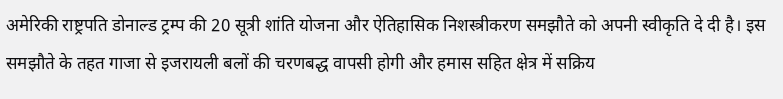अमेरिकी राष्ट्रपति डोनाल्ड ट्रम्प की 20 सूत्री शांति योजना और ऐतिहासिक निशस्त्रीकरण समझौते को अपनी स्वीकृति दे दी है। इस समझौते के तहत गाजा से इजरायली बलों की चरणबद्ध वापसी होगी और हमास सहित क्षेत्र में सक्रिय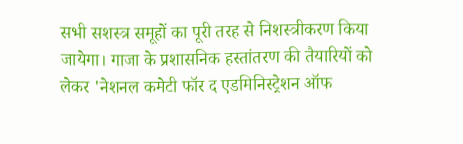सभी सशस्त्र समूहों का पूरी तरह से निशस्त्रीकरण किया जायेगा। गाजा के प्रशासनिक हस्तांतरण की तैयारियों को लेकर 'नेशनल कमेटी फॉर द एडमिनिस्ट्रेशन ऑफ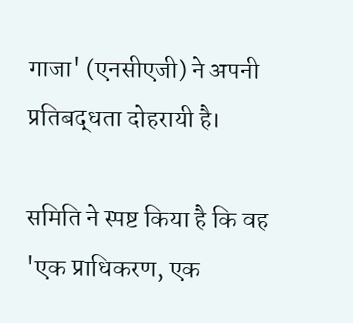गाजा' (एनसीएजी) ने अपनी प्रतिबद्धता दोहरायी है।

समिति ने स्पष्ट किया है कि वह 'एक प्राधिकरण, एक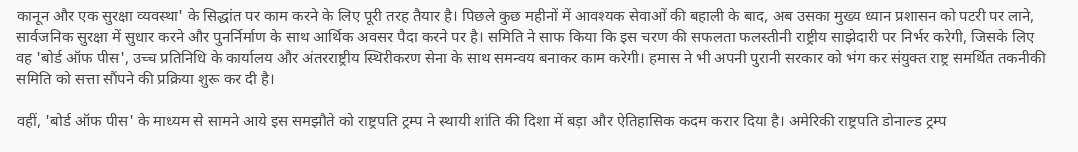कानून और एक सुरक्षा व्यवस्था' के सिद्धांत पर काम करने के लिए पूरी तरह तैयार है। पिछले कुछ महीनों में आवश्यक सेवाओं की बहाली के बाद, अब उसका मुख्य ध्यान प्रशासन को पटरी पर लाने, सार्वजनिक सुरक्षा में सुधार करने और पुनर्निर्माण के साथ आर्थिक अवसर पैदा करने पर है। समिति ने साफ किया कि इस चरण की सफलता फलस्तीनी राष्ट्रीय साझेदारी पर निर्भर करेगी, जिसके लिए वह 'बोर्ड ऑफ पीस', उच्च प्रतिनिधि के कार्यालय और अंतरराष्ट्रीय स्थिरीकरण सेना के साथ समन्वय बनाकर काम करेगी। हमास ने भी अपनी पुरानी सरकार को भंग कर संयुक्त राष्ट्र समर्थित तकनीकी समिति को सत्ता सौंपने की प्रक्रिया शुरू कर दी है।

वहीं, 'बोर्ड ऑफ पीस' के माध्यम से सामने आये इस समझौते को राष्ट्रपति ट्रम्प ने स्थायी शांति की दिशा में बड़ा और ऐतिहासिक कदम करार दिया है। अमेरिकी राष्ट्रपति डोनाल्ड ट्रम्प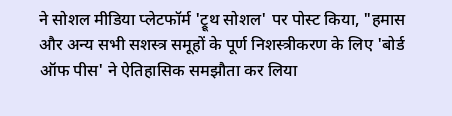ने सोशल मीडिया प्लेटफॉर्म 'ट्रूथ सोशल' पर पोस्ट किया, "हमास और अन्य सभी सशस्त्र समूहों के पूर्ण निशस्त्रीकरण के लिए 'बोर्ड ऑफ पीस' ने ऐतिहासिक समझौता कर लिया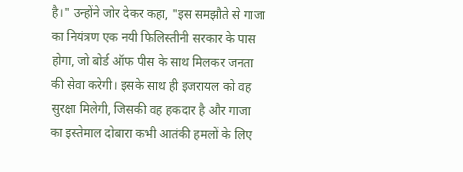है।" उन्होंने जोर देकर कहा, "इस समझौते से गाजा का नियंत्रण एक नयी फिलिस्तीनी सरकार के पास होगा, जो बोर्ड ऑफ पीस के साथ मिलकर जनता की सेवा करेगी। इसके साथ ही इजरायल को वह सुरक्षा मिलेगी, जिसकी वह हकदार है और गाजा का इस्तेमाल दोबारा कभी आतंकी हमलों के लिए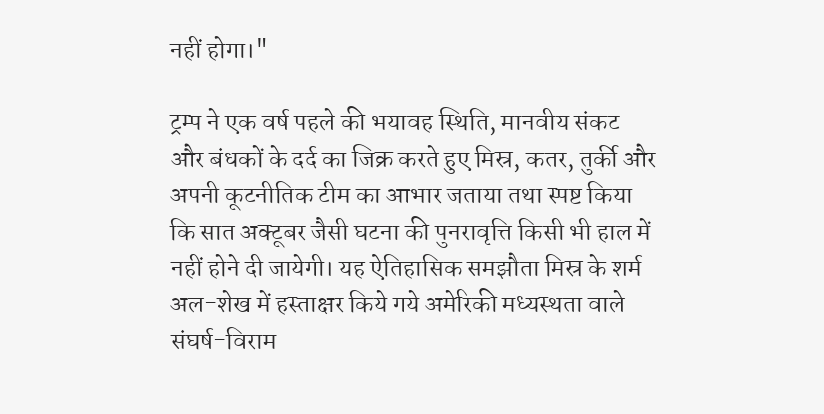नहीं होगा।"

ट्रम्प ने एक वर्ष पहले की भयावह स्थिति, मानवीय संकट और बंधकों के दर्द का जिक्र करते हुए मिस्र, कतर, तुर्की और अपनी कूटनीतिक टीम का आभार जताया तथा स्पष्ट किया कि सात अक्टूबर जैसी घटना की पुनरावृत्ति किसी भी हाल में नहीं होने दी जायेगी। यह ऐतिहासिक समझौता मिस्र के शर्म अल-शेख में हस्ताक्षर किये गये अमेरिकी मध्यस्थता वाले संघर्ष-विराम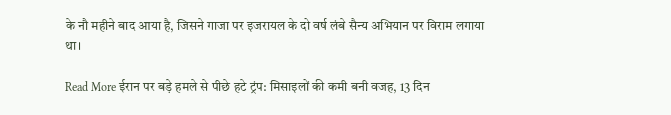के नौ महीने बाद आया है, जिसने गाजा पर इजरायल के दो वर्ष लंबे सैन्य अभियान पर विराम लगाया था।

Read More ईरान पर बड़े हमले से पीछे हटे ट्रंप: मिसाइलों की कमी बनी वजह, 13 दिन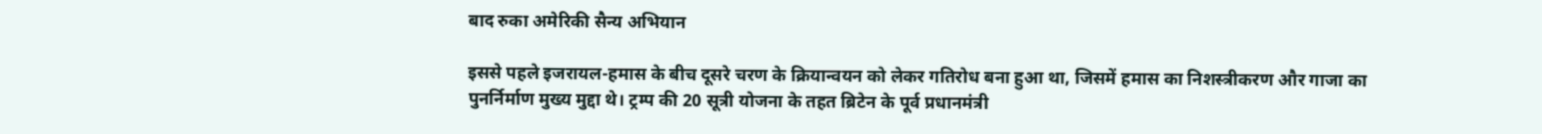बाद रुका अमेरिकी सैन्य अभियान

इससे पहले इजरायल-हमास के बीच दूसरे चरण के क्रियान्वयन को लेकर गतिरोध बना हुआ था, जिसमें हमास का निशस्त्रीकरण और गाजा का पुनर्निर्माण मुख्य मुद्दा थे। ट्रम्प की 20 सूत्री योजना के तहत ब्रिटेन के पूर्व प्रधानमंत्री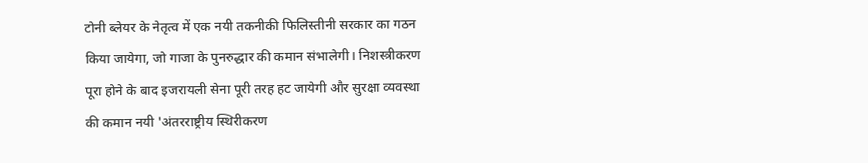टोनी ब्लेयर के नेतृत्व में एक नयी तकनीकी फिलिस्तीनी सरकार का गठन किया जायेगा, जो गाजा के पुनरुद्धार की कमान संभालेगी। निशस्त्रीकरण पूरा होने के बाद इजरायली सेना पूरी तरह हट जायेगी और सुरक्षा व्यवस्था की कमान नयी 'अंतरराष्ट्रीय स्थिरीकरण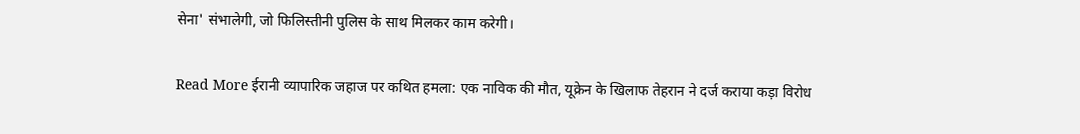सेना' संभालेगी, जो फिलिस्तीनी पुलिस के साथ मिलकर काम करेगी।

Read More ईरानी व्यापारिक जहाज पर कथित हमला: एक नाविक की मौत, यूक्रेन के खिलाफ तेहरान ने दर्ज कराया कड़ा विरोध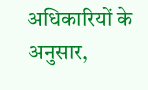अधिकारियों के अनुसार,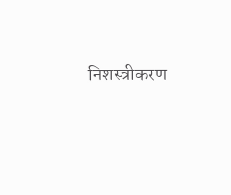निशस्त्रीकरण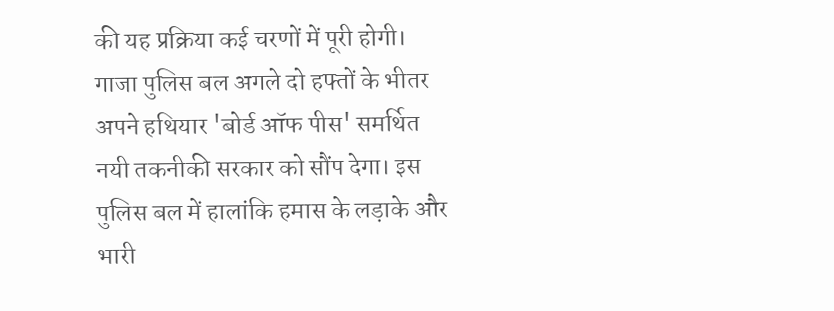की यह प्रक्रिया कई चरणों में पूरी होगी। गाजा पुलिस बल अगले दो हफ्तों के भीतर अपने हथियार 'बोर्ड ऑफ पीस' समर्थित नयी तकनीकी सरकार को सौंप देगा। इस पुलिस बल में हालांकि हमास के लड़ाके और भारी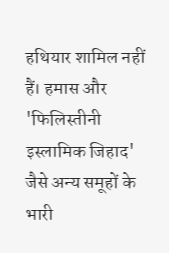हथियार शामिल नहीं हैं। हमास और 'फिलिस्तीनी इस्लामिक जिहाद' जैसे अन्य समूहों के भारी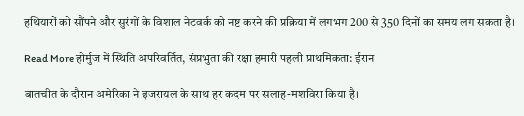हथियारों को सौंपने और सुरंगों के विशाल नेटवर्क को नष्ट करने की प्रक्रिया में लगभग 200 से 350 दिनों का समय लग सकता है।

Read More होर्मुज में स्थिति अपरिवर्तित, संप्रभुता की रक्षा हमारी पहली प्राथमिकता: ईरान

बातचीत के दौरान अमेरिका ने इजरायल के साथ हर कदम पर सलाह-मशविरा किया है।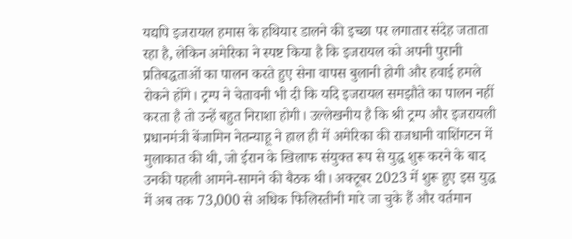यद्यपि इजरायल हमास के हथियार डालने की इच्छा पर लगातार संदेह जताता रहा है, लेकिन अमेरिका ने स्पष्ट किया है कि इजरायल को अपनी पुरानी प्रतिबद्धताओं का पालन करते हुए सेना वापस बुलानी होगी और हवाई हमले रोकने होंगे। ट्रम्प ने चेतावनी भी दी कि यदि इजरायल समझौते का पालन नहीं करता है तो उन्हें बहुत निराशा होगी। उल्लेखनीय है कि श्री ट्रम्प और इजरायली प्रधानमंत्री बेंजामिन नेतन्याहू ने हाल ही में अमेरिका की राजधानी वाशिंगटन में मुलाकात की थी, जो ईरान के खिलाफ संयुक्त रूप से युद्ध शुरू करने के बाद उनकी पहली आमने-सामने की बैठक थी। अक्टूबर 2023 में शुरू हुए इस युद्ध में अब तक 73,000 से अधिक फिलिस्तीनी मारे जा चुके हैं और वर्तमान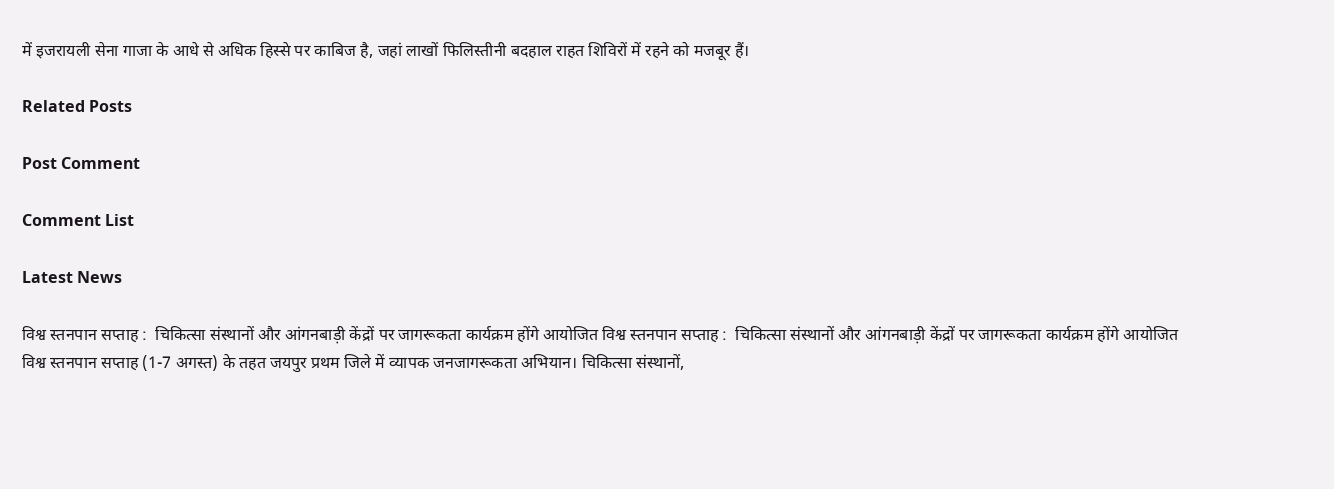में इजरायली सेना गाजा के आधे से अधिक हिस्से पर काबिज है, जहां लाखों फिलिस्तीनी बदहाल राहत शिविरों में रहने को मजबूर हैं।

Related Posts

Post Comment

Comment List

Latest News

विश्व स्तनपान सप्ताह :  चिकित्सा संस्थानों और आंगनबाड़ी केंद्रों पर जागरूकता कार्यक्रम होंगे आयोजित विश्व स्तनपान सप्ताह :  चिकित्सा संस्थानों और आंगनबाड़ी केंद्रों पर जागरूकता कार्यक्रम होंगे आयोजित
विश्व स्तनपान सप्ताह (1-7 अगस्त) के तहत जयपुर प्रथम जिले में व्यापक जनजागरूकता अभियान। चिकित्सा संस्थानों,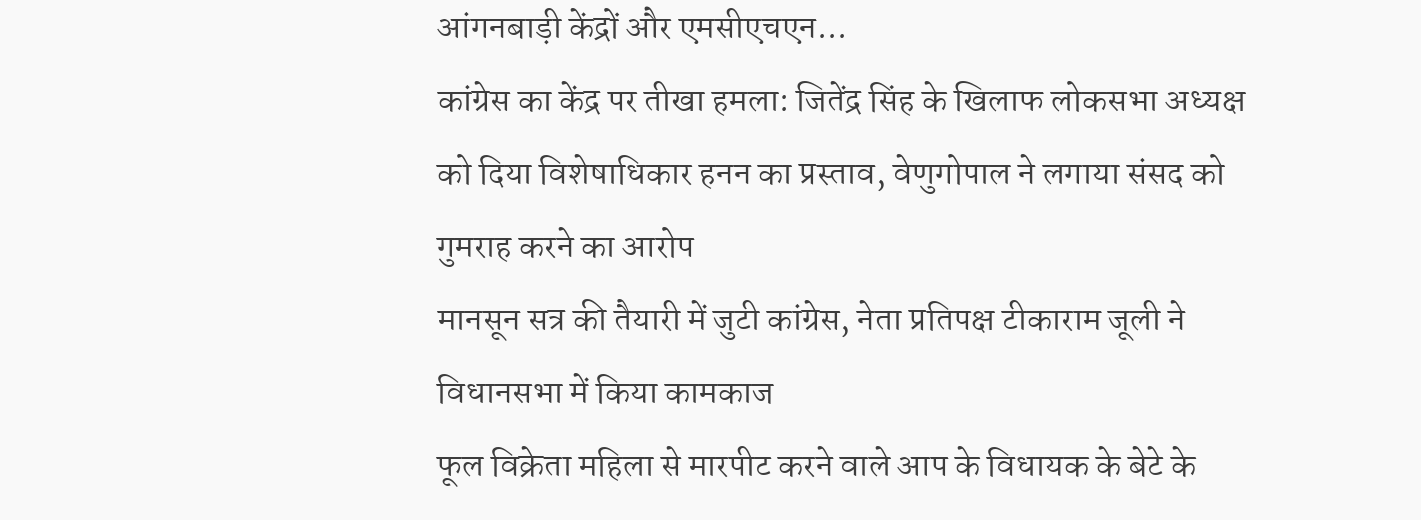आंगनबाड़ी केंद्रों और एमसीएचएन...
कांग्रेस का केंद्र पर तीखा हमला: जितेंद्र सिंह के खिलाफ लोकसभा अध्यक्ष को दिया विशेषाधिकार हनन का प्रस्ताव, वेणुगोपाल ने लगाया संसद को गुमराह करने का आरोप
मानसून सत्र की तैयारी में जुटी कांग्रेस, नेता प्रतिपक्ष टीकाराम जूली ने विधानसभा में किया कामकाज
फूल विक्रेता महिला से मारपीट करने वाले आप के विधायक के बेटे के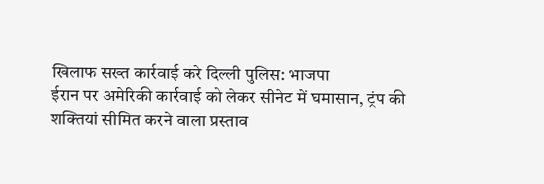खिलाफ सख्त कार्रवाई करे दिल्ली पुलिस: भाजपा
ईरान पर अमेरिकी कार्रवाई को लेकर सीनेट में घमासान, ट्रंप की शक्तियां सीमित करने वाला प्रस्ताव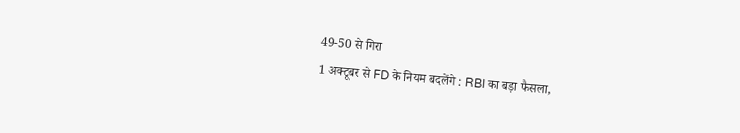49-50 से गिरा
1 अक्टूबर से FD के नियम बदलेंगे : RBI का बड़ा फैसला,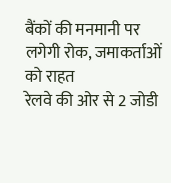बैंकों की मनमानी पर लगेगी रोक, जमाकर्ताओं को राहत
रेलवे की ओर से 2 जोडी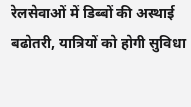रेलसेवाओं में डिब्बों की अस्थाई बढोतरी, यात्रियों को होगी सुविधा